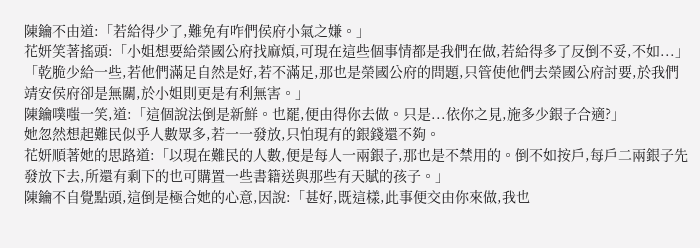陳鑰不由道:「若給得少了,難免有咋們侯府小氣之嫌。」
花妍笑著搖頭:「小姐想要給榮國公府找麻煩,可現在這些個事情都是我們在做,若給得多了反倒不妥,不如...」
「乾脆少給一些,若他們滿足自然是好,若不滿足,那也是榮國公府的問題,只管使他們去榮國公府討要,於我們靖安侯府卻是無關,於小姐則更是有利無害。」
陳鑰噗嗤一笑,道:「這個說法倒是新鮮。也罷,便由得你去做。只是...依你之見,施多少銀子合適?」
她忽然想起難民似乎人數眾多,若一一發放,只怕現有的銀錢還不夠。
花妍順著她的思路道:「以現在難民的人數,便是每人一兩銀子,那也是不禁用的。倒不如按戶,每戶二兩銀子先發放下去,所還有剩下的也可購置一些書籍送與那些有天賦的孩子。」
陳鑰不自覺點頭,這倒是極合她的心意,因說:「甚好,既這樣,此事便交由你來做,我也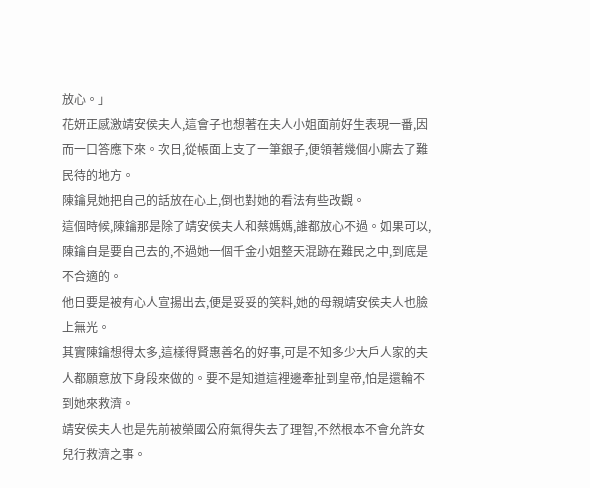放心。」
花妍正感激靖安侯夫人,這會子也想著在夫人小姐面前好生表現一番,因而一口答應下來。次日,從帳面上支了一筆銀子,便領著幾個小廝去了難民待的地方。
陳鑰見她把自己的話放在心上,倒也對她的看法有些改觀。
這個時候,陳鑰那是除了靖安侯夫人和蔡媽媽,誰都放心不過。如果可以,陳鑰自是要自己去的,不過她一個千金小姐整天混跡在難民之中,到底是不合適的。
他日要是被有心人宣揚出去,便是妥妥的笑料,她的母親靖安侯夫人也臉上無光。
其實陳鑰想得太多,這樣得賢惠善名的好事,可是不知多少大戶人家的夫人都願意放下身段來做的。要不是知道這裡邊牽扯到皇帝,怕是還輪不到她來救濟。
靖安侯夫人也是先前被榮國公府氣得失去了理智,不然根本不會允許女兒行救濟之事。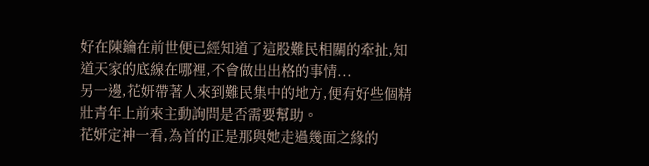好在陳鑰在前世便已經知道了這股難民相關的牽扯,知道天家的底線在哪裡,不會做出出格的事情...
另一邊,花妍帶著人來到難民集中的地方,便有好些個精壯青年上前來主動詢問是否需要幫助。
花妍定神一看,為首的正是那與她走過幾面之緣的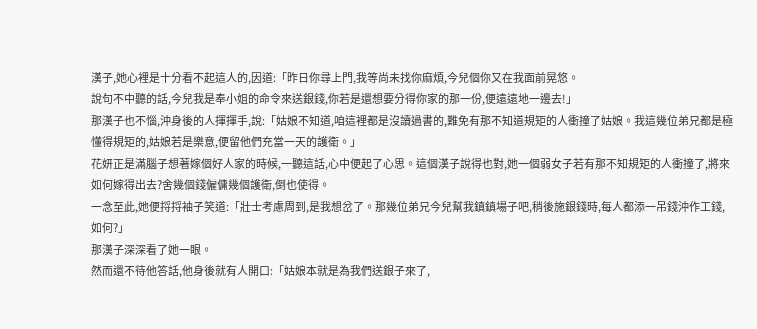漢子,她心裡是十分看不起這人的,因道:「昨日你尋上門,我等尚未找你麻煩,今兒個你又在我面前晃悠。
說句不中聽的話,今兒我是奉小姐的命令來送銀錢,你若是還想要分得你家的那一份,便遠遠地一邊去!」
那漢子也不惱,沖身後的人揮揮手,說:「姑娘不知道,咱這裡都是沒讀過書的,難免有那不知道規矩的人衝撞了姑娘。我這幾位弟兄都是極懂得規矩的,姑娘若是樂意,便留他們充當一天的護衛。」
花妍正是滿腦子想著嫁個好人家的時候,一聽這話,心中便起了心思。這個漢子說得也對,她一個弱女子若有那不知規矩的人衝撞了,將來如何嫁得出去?舍幾個錢僱傭幾個護衛,倒也使得。
一念至此,她便捋捋袖子笑道:「壯士考慮周到,是我想岔了。那幾位弟兄今兒幫我鎮鎮場子吧,稍後施銀錢時,每人都添一吊錢沖作工錢,如何?」
那漢子深深看了她一眼。
然而還不待他答話,他身後就有人開口:「姑娘本就是為我們送銀子來了,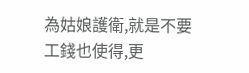為姑娘護衛,就是不要工錢也使得,更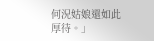何況姑娘還如此厚待。」